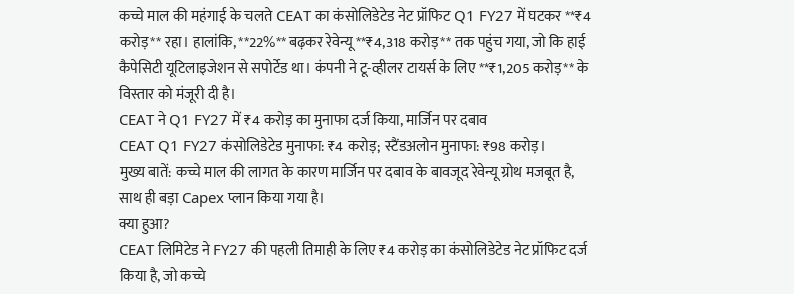कच्चे माल की महंगाई के चलते CEAT का कंसोलिडेटेड नेट प्रॉफिट Q1 FY27 में घटकर **₹4 करोड़** रहा। हालांकि, **22%** बढ़कर रेवेन्यू **₹4,318 करोड़** तक पहुंच गया, जो कि हाई कैपेसिटी यूटिलाइजेशन से सपोर्टेड था। कंपनी ने टू-व्हीलर टायर्स के लिए **₹1,205 करोड़** के विस्तार को मंजूरी दी है।
CEAT ने Q1 FY27 में ₹4 करोड़ का मुनाफा दर्ज किया, मार्जिन पर दबाव
CEAT Q1 FY27 कंसोलिडेटेड मुनाफा: ₹4 करोड़; स्टैंडअलोन मुनाफा: ₹98 करोड़।
मुख्य बातें: कच्चे माल की लागत के कारण मार्जिन पर दबाव के बावजूद रेवेन्यू ग्रोथ मजबूत है, साथ ही बड़ा Capex प्लान किया गया है।
क्या हुआ?
CEAT लिमिटेड ने FY27 की पहली तिमाही के लिए ₹4 करोड़ का कंसोलिडेटेड नेट प्रॉफिट दर्ज किया है, जो कच्चे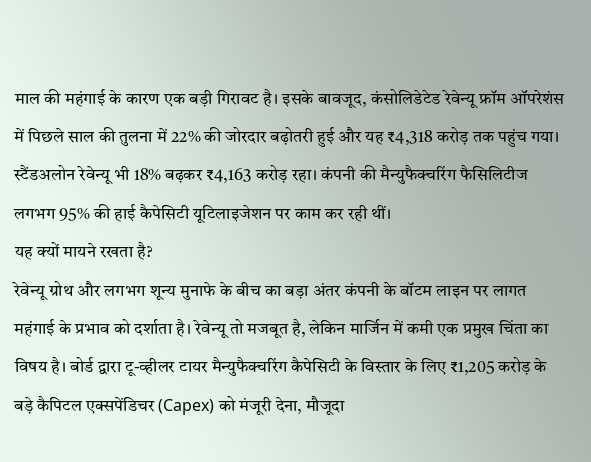माल की महंगाई के कारण एक बड़ी गिरावट है। इसके बावजूद, कंसोलिडेटेड रेवेन्यू फ्रॉम ऑपरेशंस में पिछले साल की तुलना में 22% की जोरदार बढ़ोतरी हुई और यह ₹4,318 करोड़ तक पहुंच गया। स्टैंडअलोन रेवेन्यू भी 18% बढ़कर ₹4,163 करोड़ रहा। कंपनी की मैन्युफैक्चरिंग फैसिलिटीज लगभग 95% की हाई कैपेसिटी यूटिलाइजेशन पर काम कर रही थीं।
यह क्यों मायने रखता है?
रेवेन्यू ग्रोथ और लगभग शून्य मुनाफे के बीच का बड़ा अंतर कंपनी के बॉटम लाइन पर लागत महंगाई के प्रभाव को दर्शाता है। रेवेन्यू तो मजबूत है, लेकिन मार्जिन में कमी एक प्रमुख चिंता का विषय है। बोर्ड द्वारा टू-व्हीलर टायर मैन्युफैक्चरिंग कैपेसिटी के विस्तार के लिए ₹1,205 करोड़ के बड़े कैपिटल एक्सपेंडिचर (Capex) को मंजूरी देना, मौजूदा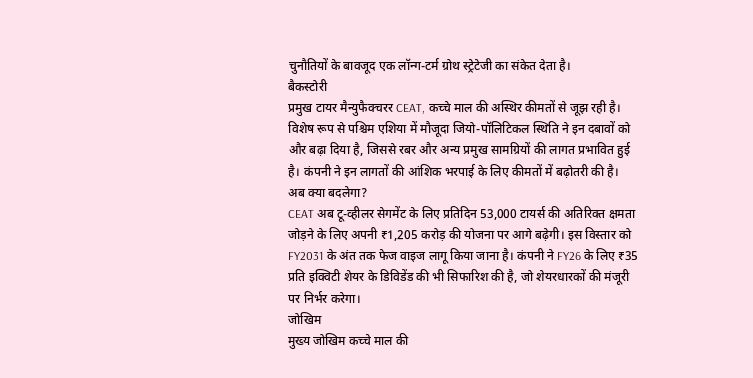चुनौतियों के बावजूद एक लॉन्ग-टर्म ग्रोथ स्ट्रेटेजी का संकेत देता है।
बैकस्टोरी
प्रमुख टायर मैन्युफैक्चरर CEAT, कच्चे माल की अस्थिर कीमतों से जूझ रही है। विशेष रूप से पश्चिम एशिया में मौजूदा जियो-पॉलिटिकल स्थिति ने इन दबावों को और बढ़ा दिया है, जिससे रबर और अन्य प्रमुख सामग्रियों की लागत प्रभावित हुई है। कंपनी ने इन लागतों की आंशिक भरपाई के लिए कीमतों में बढ़ोतरी की है।
अब क्या बदलेगा?
CEAT अब टू-व्हीलर सेगमेंट के लिए प्रतिदिन 53,000 टायर्स की अतिरिक्त क्षमता जोड़ने के लिए अपनी ₹1,205 करोड़ की योजना पर आगे बढ़ेगी। इस विस्तार को FY2031 के अंत तक फेज वाइज लागू किया जाना है। कंपनी ने FY26 के लिए ₹35 प्रति इक्विटी शेयर के डिविडेंड की भी सिफारिश की है, जो शेयरधारकों की मंजूरी पर निर्भर करेगा।
जोखिम
मुख्य जोखिम कच्चे माल की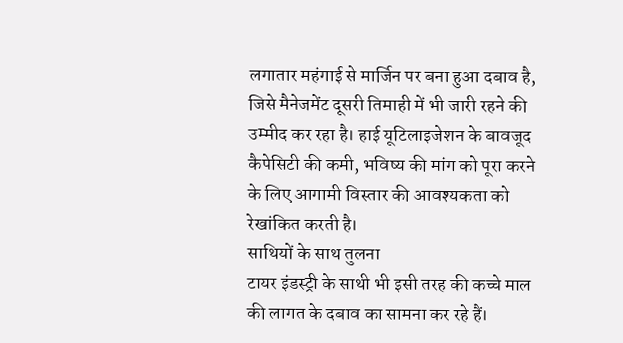लगातार महंगाई से मार्जिन पर बना हुआ दबाव है, जिसे मैनेजमेंट दूसरी तिमाही में भी जारी रहने की उम्मीद कर रहा है। हाई यूटिलाइजेशन के बावजूद कैपेसिटी की कमी, भविष्य की मांग को पूरा करने के लिए आगामी विस्तार की आवश्यकता को रेखांकित करती है।
साथियों के साथ तुलना
टायर इंडस्ट्री के साथी भी इसी तरह की कच्चे माल की लागत के दबाव का सामना कर रहे हैं।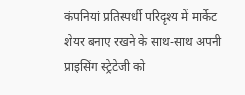कंपनियां प्रतिस्पर्धी परिदृश्य में मार्केट शेयर बनाए रखने के साथ-साथ अपनी प्राइसिंग स्ट्रेटेजी को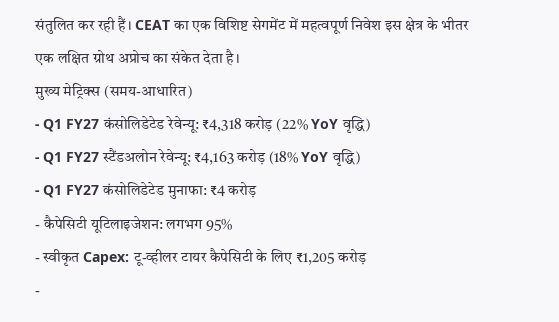संतुलित कर रही हैं। CEAT का एक विशिष्ट सेगमेंट में महत्वपूर्ण निवेश इस क्षेत्र के भीतर एक लक्षित ग्रोथ अप्रोच का संकेत देता है।
मुख्य मेट्रिक्स (समय-आधारित)
- Q1 FY27 कंसोलिडेटेड रेवेन्यू: ₹4,318 करोड़ (22% YoY वृद्धि)
- Q1 FY27 स्टैंडअलोन रेवेन्यू: ₹4,163 करोड़ (18% YoY वृद्धि)
- Q1 FY27 कंसोलिडेटेड मुनाफा: ₹4 करोड़
- कैपेसिटी यूटिलाइजेशन: लगभग 95%
- स्वीकृत Capex: टू-व्हीलर टायर कैपेसिटी के लिए ₹1,205 करोड़
-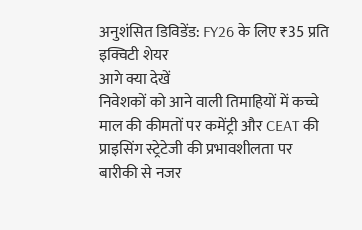अनुशंसित डिविडेंड: FY26 के लिए ₹35 प्रति इक्विटी शेयर
आगे क्या देखें
निवेशकों को आने वाली तिमाहियों में कच्चे माल की कीमतों पर कमेंट्री और CEAT की प्राइसिंग स्ट्रेटेजी की प्रभावशीलता पर बारीकी से नजर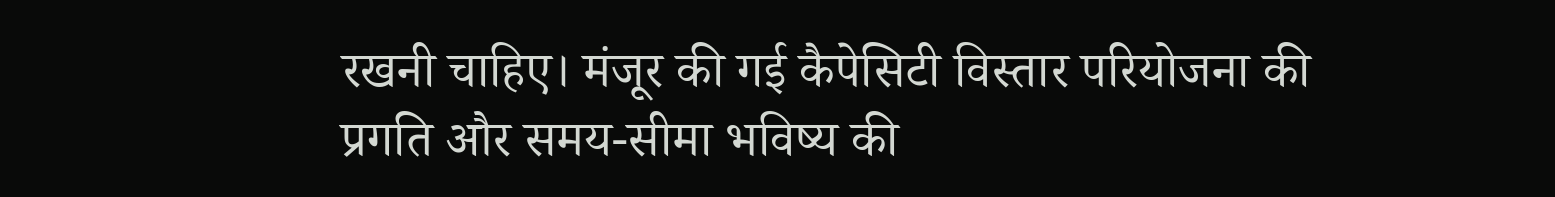रखनी चाहिए। मंजूर की गई कैपेसिटी विस्तार परियोजना की प्रगति और समय-सीमा भविष्य की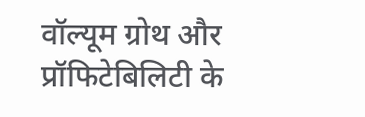वॉल्यूम ग्रोथ और प्रॉफिटेबिलिटी के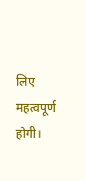लिए महत्वपूर्ण होगी।